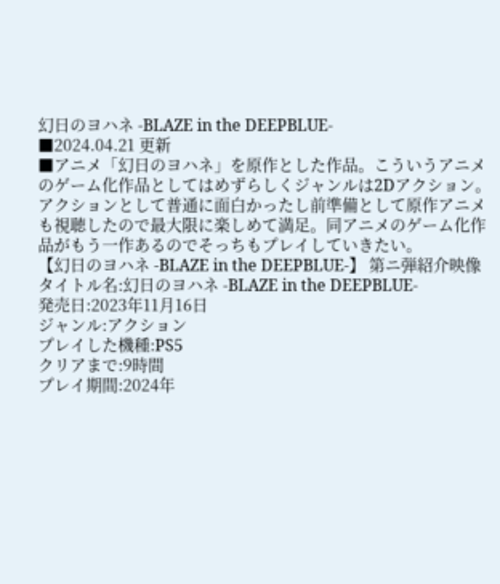幻日のヨハネ -BLAZE in the DEEPBLUE-
■2024.04.21 更新
■アニメ「幻日のヨハネ」を原作とした作品。こういうアニメのゲーム化作品としてはめずらしくジャンルは2Dアクション。アクションとして普通に面白かったし前準備として原作アニメも視聴したので最大限に楽しめて満足。同アニメのゲーム化作品がもう一作あるのでそっちもプレイしていきたい。
【幻日のヨハネ -BLAZE in the DEEPBLUE-】 第ニ弾紹介映像
タイトル名:幻日のヨハネ -BLAZE in the DEEPBLUE-
発売日:2023年11月16日
ジャンル:アクション
プレイした機種:PS5
クリアまで:9時間
プレイ期間:2024年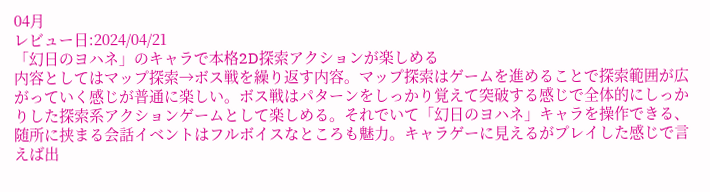04月
レビュー日:2024/04/21
「幻日のヨハネ」のキャラで本格2D探索アクションが楽しめる
内容としてはマップ探索→ボス戦を繰り返す内容。マップ探索はゲームを進めることで探索範囲が広がっていく感じが普通に楽しい。ボス戦はパターンをしっかり覚えて突破する感じで全体的にしっかりした探索系アクションゲームとして楽しめる。それでいて「幻日のヨハネ」キャラを操作できる、随所に挟まる会話イベントはフルボイスなところも魅力。キャラゲーに見えるがプレイした感じで言えば出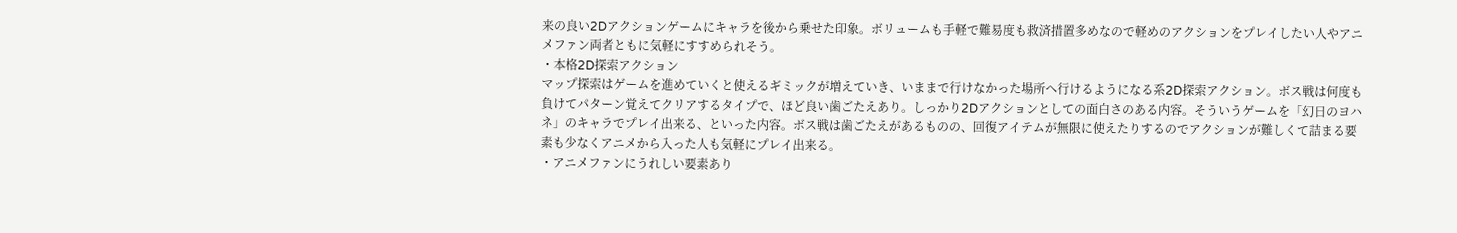来の良い2Dアクションゲームにキャラを後から乗せた印象。ボリュームも手軽で難易度も救済措置多めなので軽めのアクションをプレイしたい人やアニメファン両者ともに気軽にすすめられそう。
・本格2D探索アクション
マップ探索はゲームを進めていくと使えるギミックが増えていき、いままで行けなかった場所へ行けるようになる系2D探索アクション。ボス戦は何度も負けてパターン覚えてクリアするタイプで、ほど良い歯ごたえあり。しっかり2Dアクションとしての面白さのある内容。そういうゲームを「幻日のヨハネ」のキャラでプレイ出来る、といった内容。ボス戦は歯ごたえがあるものの、回復アイテムが無限に使えたりするのでアクションが難しくて詰まる要素も少なくアニメから入った人も気軽にプレイ出来る。
・アニメファンにうれしい要素あり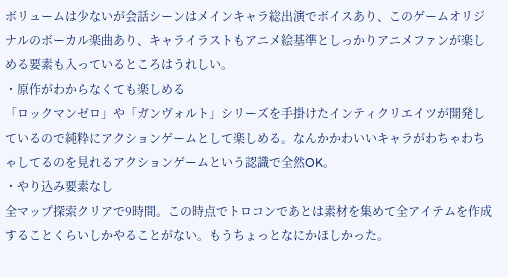ボリュームは少ないが会話シーンはメインキャラ総出演でボイスあり、このゲームオリジナルのボーカル楽曲あり、キャライラストもアニメ絵基準としっかりアニメファンが楽しめる要素も入っているところはうれしい。
・原作がわからなくても楽しめる
「ロックマンゼロ」や「ガンヴォルト」シリーズを手掛けたインティクリエイツが開発しているので純粋にアクションゲームとして楽しめる。なんかかわいいキャラがわちゃわちゃしてるのを見れるアクションゲームという認識で全然OK。
・やり込み要素なし
全マップ探索クリアで9時間。この時点でトロコンであとは素材を集めて全アイテムを作成することくらいしかやることがない。もうちょっとなにかほしかった。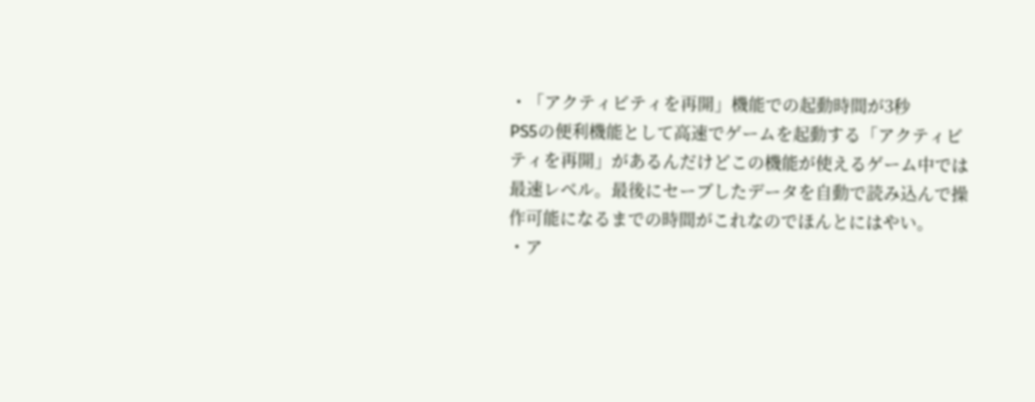・「アクティビティを再開」機能での起動時間が3秒
PS5の便利機能として高速でゲームを起動する「アクティビティを再開」があるんだけどこの機能が使えるゲーム中では最速レベル。最後にセーブしたデータを自動で読み込んで操作可能になるまでの時間がこれなのでほんとにはやい。
・ア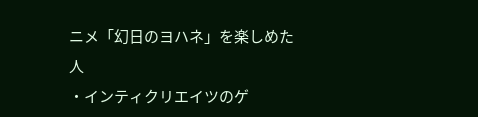ニメ「幻日のヨハネ」を楽しめた人
・インティクリエイツのゲ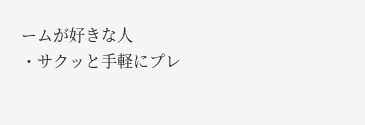ームが好きな人
・サクッと手軽にプレ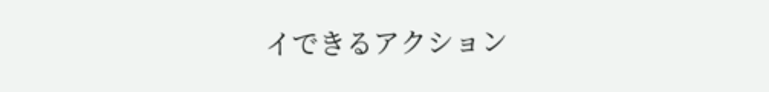イできるアクション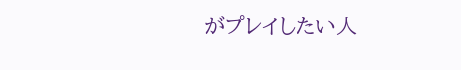がプレイしたい人